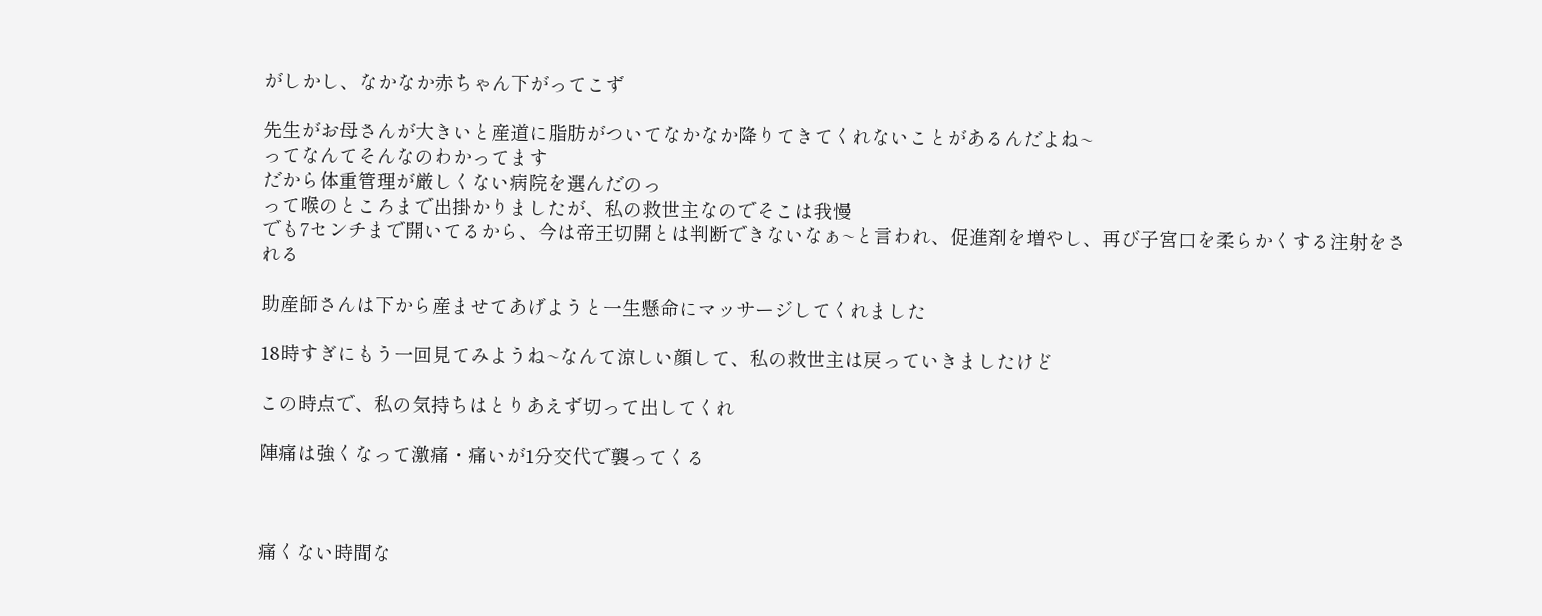がしかし、なかなか赤ちゃん下がってこず

先生がお母さんが大きいと産道に脂肪がついてなかなか降りてきてくれないことがあるんだよね~
ってなんてそんなのわかってます
だから体重管理が厳しくない病院を選んだのっ
って喉のところまで出掛かりましたが、私の救世主なのでそこは我慢
でも7センチまで開いてるから、今は帝王切開とは判断できないなぁ~と言われ、促進剤を増やし、再び子宮口を柔らかくする注射をされる

助産師さんは下から産ませてあげようと一生懸命にマッサージしてくれました

18時すぎにもう一回見てみようね~なんて涼しい顔して、私の救世主は戻っていきましたけど

この時点で、私の気持ちはとりあえず切って出してくれ

陣痛は強くなって激痛・痛いが1分交代で襲ってくる



痛くない時間な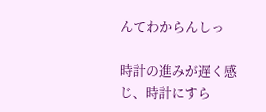んてわからんしっ

時計の進みが遅く感じ、時計にすら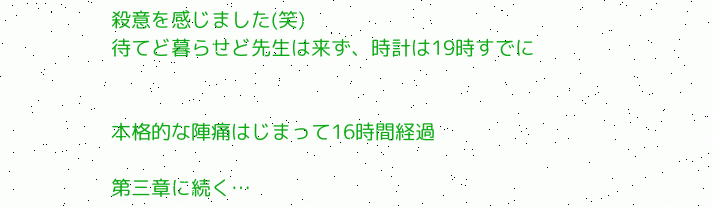殺意を感じました(笑)
待てど暮らせど先生は来ず、時計は19時すでに


本格的な陣痛はじまって16時間経過

第三章に続く…